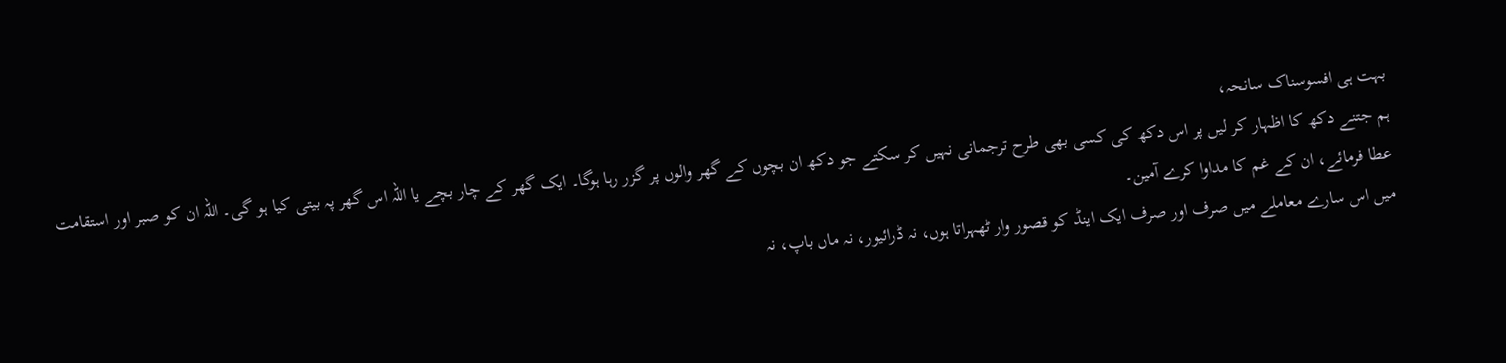بہت ہی افسوسناک سانحہ،
ہم جتنے دکھ کا اظہار کر لیں پر اس دکھ کی کسی بھی طرح ترجمانی نہیں کر سکتے جو دکھ ان بچوں کے گھر والوں پر گزر رہا ہوگا۔ ایک گھر کے چار بچے یا اللہ اس گھر پہ بیتی کیا ہو گی۔ اللہ ان کو صبر اور استقامت عطا فرمائے، ان کے غم کا مداوا کرے آمین۔
میں اس سارے معاملے میں صرف اور صرف ایک اینڈ کو قصور وار ٹھہراتا ہوں، نہ ڈرائیور، نہ ماں باپ، نہ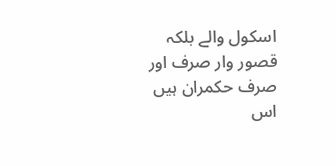اسکول والے بلکہ قصور وار صرف اور صرف حکمران ہیں اس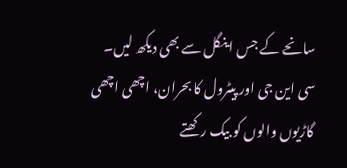سانحے کے جس اینگل سے بھی دیکھ لیں۔
سی این جی اور پیٹرول کا بحران، اچھی اچھی گاڑیوں والوں کو بیک رکھتے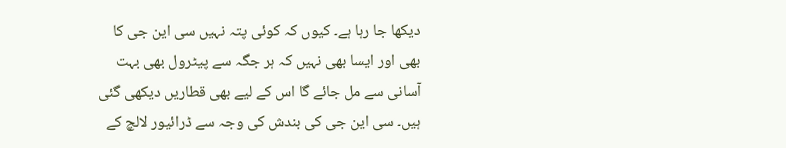دیکھا جا رہا ہے۔ کیوں کہ کوئی پتہ نہیں سی این جی کا بھی اور ایسا بھی نہیں کہ ہر جگہ سے پیٹرول بھی بہت آسانی سے مل جائے گا اس کے لیے بھی قطاریں دیکھی گئی ہیں۔ سی این جی کی بندش کی وجہ سے ڈرائیور لالچ کے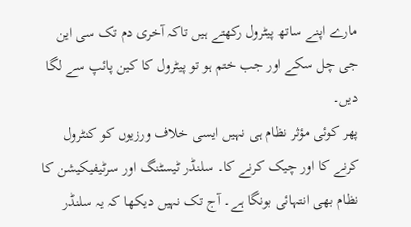مارے اپنے ساتھ پیٹرول رکھتے ہیں تاکہ آخری دم تک سی این جی چل سکے اور جب ختم ہو تو پیٹرول کا کین پائپ سے لگا دیں۔
پھر کوئی مؤثر نظام ہی نہیں ایسی خلاف ورزیوں کو کنٹرول کرنے کا اور چیک کرنے کا۔ سلنڈر ٹیسٹنگ اور سرٹیفیکیشن کا نظام بھی انتہائی بونگا ہے۔ آج تک نہیں دیکھا کہ یہ سلنڈر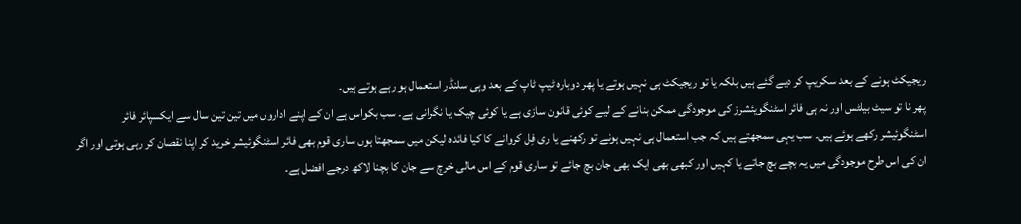ریجیکٹ ہونے کے بعد سکریپ کر دیے گئے ہیں بلکہ یا تو ریجیکٹ ہی نہیں ہوتے یا پھر دوبارہ ٹیپ ٹاپ کے بعد وہی سلنڈر استعمال ہو رہے ہوتے ہیں۔
پھر نا تو سیٹ بیلٹس اور نہ ہی فائر اسٹنگویئشرز کی موجودگی ممکن بنانے کے لیے کوئی قانون سازی ہے یا کوئی چیک یا نگرانی ہے۔ سب بکواس ہے ان کے اپنے اداروں میں تین تین سال سے ایکسپائر فائر اسٹنگوئیشر رکھے ہوئے ہیں۔ سب یہی سمجھتے ہیں کہ جب استعمال ہی نہیں ہونے تو رکھنے یا ری فِل کروانے کا کیا فائدہ لیکن میں سمجھتا ہوں ساری قوم بھی فائر اسٹنگوئیشر خرید کر اپنا نقصان کر رہی ہوتی اور اگر ان کی اس طرح موجودگی میں یہ بچے بچ جاتے یا کہیں اور کبھی بھی ایک بھی جان بچ جائے تو ساری قوم کے اس مالی خرچ سے جان کا بچنا لاکھ درجے افضل ہے۔